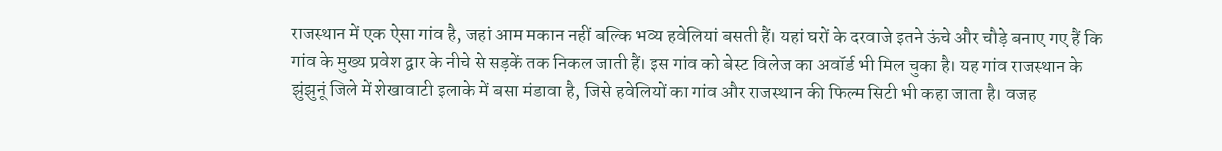राजस्थान में एक ऐसा गांव है, जहां आम मकान नहीं बल्कि भव्य हवेलियां बसती हैं। यहां घरों के दरवाजे इतने ऊंचे और चौड़े बनाए गए हैं कि गांव के मुख्य प्रवेश द्वार के नीचे से सड़कें तक निकल जाती हैं। इस गांव को बेस्ट विलेज का अवॉर्ड भी मिल चुका है। यह गांव राजस्थान के झुंझुनूं जिले में शेखावाटी इलाके में बसा मंडावा है, जिसे हवेलियों का गांव और राजस्थान की फिल्म सिटी भी कहा जाता है। वजह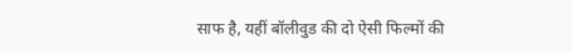साफ है, यहीं बॉलीवुड की दो ऐसी फिल्मों की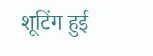शूटिंग हुई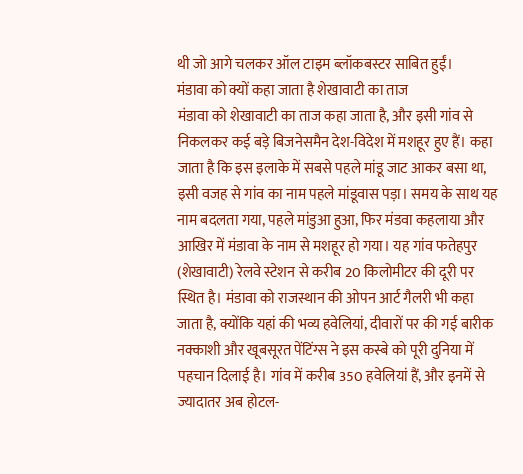थी जो आगे चलकर ऑल टाइम ब्लॉकबस्टर साबित हुईं।
मंडावा को क्यों कहा जाता है शेखावाटी का ताज
मंडावा को शेखावाटी का ताज कहा जाता है, और इसी गांव से निकलकर कई बड़े बिजनेसमैन देश-विदेश में मशहूर हुए हैं। कहा जाता है कि इस इलाके में सबसे पहले मांडू जाट आकर बसा था, इसी वजह से गांव का नाम पहले मांडूवास पड़ा। समय के साथ यह नाम बदलता गया, पहले मांडुआ हुआ, फिर मंडवा कहलाया और आखिर में मंडावा के नाम से मशहूर हो गया। यह गांव फतेहपुर (शेखावाटी) रेलवे स्टेशन से करीब 20 किलोमीटर की दूरी पर स्थित है। मंडावा को राजस्थान की ओपन आर्ट गैलरी भी कहा जाता है, क्योंकि यहां की भव्य हवेलियां, दीवारों पर की गई बारीक नक्काशी और खूबसूरत पेंटिंग्स ने इस कस्बे को पूरी दुनिया में पहचान दिलाई है। गांव में करीब 350 हवेलियां हैं, और इनमें से ज्यादातर अब होटल-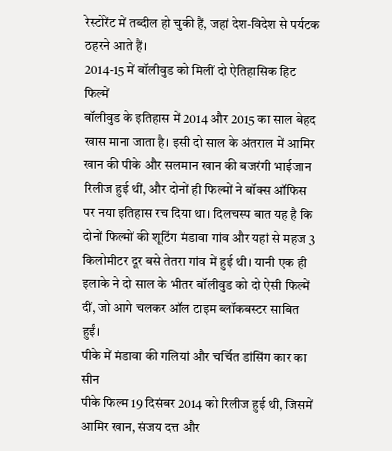रेस्टोरेंट में तब्दील हो चुकी हैं, जहां देश-विदेश से पर्यटक ठहरने आते हैं।
2014-15 में बॉलीवुड को मिलीं दो ऐतिहासिक हिट फिल्में
बॉलीवुड के इतिहास में 2014 और 2015 का साल बेहद खास माना जाता है। इसी दो साल के अंतराल में आमिर खान की पीके और सलमान खान की बजरंगी भाईजान रिलीज हुई थीं, और दोनों ही फिल्मों ने बॉक्स ऑफिस पर नया इतिहास रच दिया था। दिलचस्प बात यह है कि दोनों फिल्मों की शूटिंग मंडावा गांव और यहां से महज 3 किलोमीटर दूर बसे तेतरा गांव में हुई थी। यानी एक ही इलाके ने दो साल के भीतर बॉलीवुड को दो ऐसी फिल्में दीं, जो आगे चलकर ऑल टाइम ब्लॉकबस्टर साबित हुईं।
पीके में मंडावा की गलियां और चर्चित डांसिंग कार का सीन
पीके फिल्म 19 दिसंबर 2014 को रिलीज हुई थी, जिसमें आमिर खान, संजय दत्त और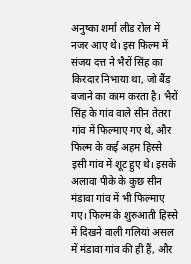अनुष्का शर्मा लीड रोल में नजर आए थे। इस फिल्म में संजय दत्त ने भैरों सिंह का किरदार निभाया था, जो बैंड बजाने का काम करता है। भैरों सिंह के गांव वाले सीन तेतरा गांव में फिल्माए गए थे, और फिल्म के कई अहम हिस्से इसी गांव में शूट हुए थे। इसके अलावा पीके के कुछ सीन मंडावा गांव में भी फिल्माए गए। फिल्म के शुरुआती हिस्से में दिखने वाली गलियां असल में मंडावा गांव की ही हैं, और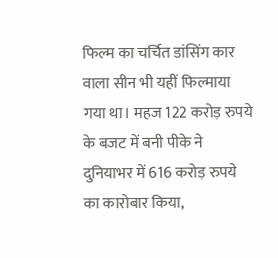फिल्म का चर्चित डांसिंग कार वाला सीन भी यहीं फिल्माया गया था। महज 122 करोड़ रुपये के बजट में बनी पीके ने दुनियाभर में 616 करोड़ रुपये का कारोबार किया,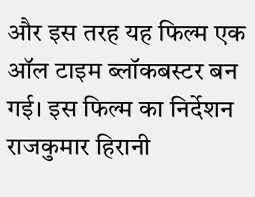और इस तरह यह फिल्म एक ऑल टाइम ब्लॉकबस्टर बन गई। इस फिल्म का निर्देशन राजकुमार हिरानी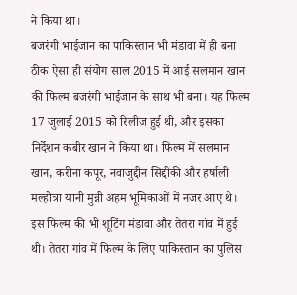ने किया था।
बजरंगी भाईजान का पाकिस्तान भी मंडावा में ही बना
ठीक ऐसा ही संयोग साल 2015 में आई सलमान खान की फिल्म बजरंगी भाईजान के साथ भी बना। यह फिल्म 17 जुलाई 2015 को रिलीज हुई थी, और इसका निर्देशन कबीर खान ने किया था। फिल्म में सलमान खान, करीना कपूर, नवाजुद्दीन सिद्दीकी और हर्षाली मल्होत्रा यानी मुन्नी अहम भूमिकाओं में नजर आए थे। इस फिल्म की भी शूटिंग मंडावा और तेतरा गांव में हुई थी। तेतरा गांव में फिल्म के लिए पाकिस्तान का पुलिस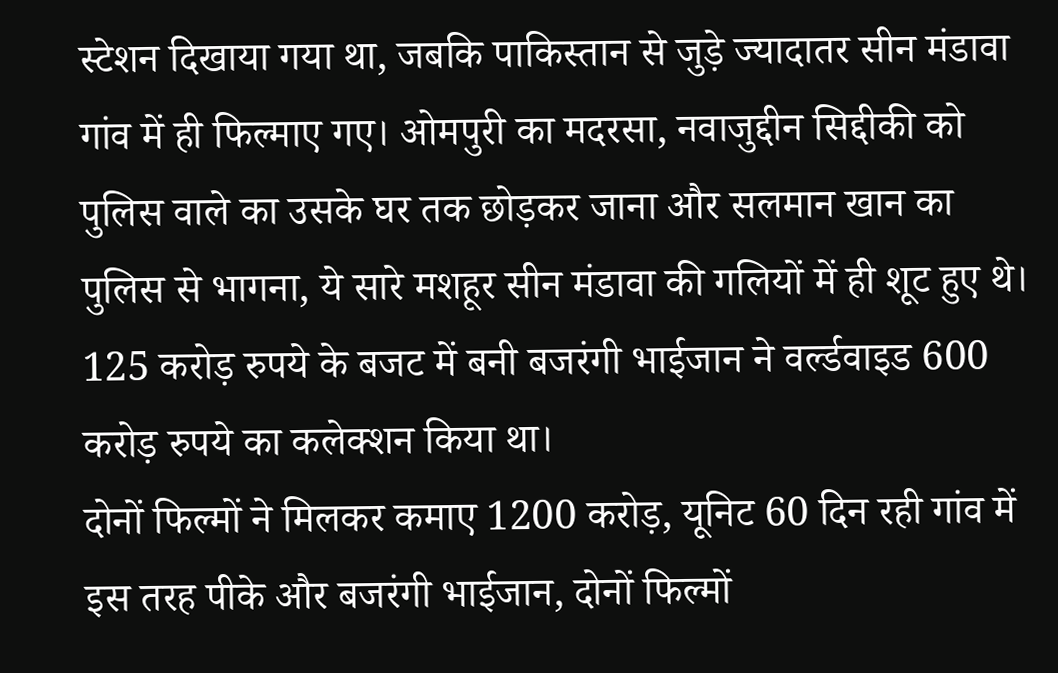स्टेशन दिखाया गया था, जबकि पाकिस्तान से जुड़े ज्यादातर सीन मंडावा गांव में ही फिल्माए गए। ओमपुरी का मदरसा, नवाजुद्दीन सिद्दीकी को पुलिस वाले का उसके घर तक छोड़कर जाना और सलमान खान का पुलिस से भागना, ये सारे मशहूर सीन मंडावा की गलियों में ही शूट हुए थे। 125 करोड़ रुपये के बजट में बनी बजरंगी भाईजान ने वर्ल्डवाइड 600 करोड़ रुपये का कलेक्शन किया था।
दोनों फिल्मों ने मिलकर कमाए 1200 करोड़, यूनिट 60 दिन रही गांव में
इस तरह पीके और बजरंगी भाईजान, दोनों फिल्मों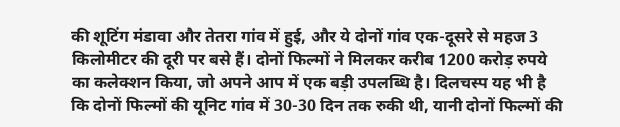की शूटिंग मंडावा और तेतरा गांव में हुई, और ये दोनों गांव एक-दूसरे से महज 3 किलोमीटर की दूरी पर बसे हैं। दोनों फिल्मों ने मिलकर करीब 1200 करोड़ रुपये का कलेक्शन किया, जो अपने आप में एक बड़ी उपलब्धि है। दिलचस्प यह भी है कि दोनों फिल्मों की यूनिट गांव में 30-30 दिन तक रुकी थी, यानी दोनों फिल्मों की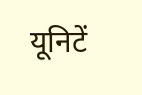यूनिटें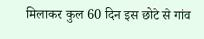मिलाकर कुल 60 दिन इस छोटे से गांव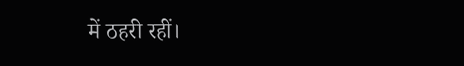में ठहरी रहीं।